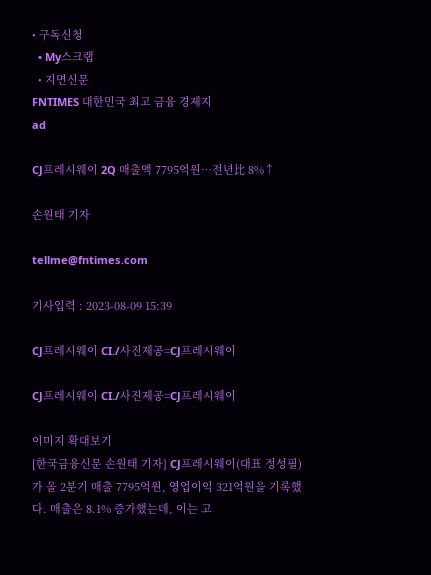• 구독신청
  • My스크랩
  • 지면신문
FNTIMES 대한민국 최고 금융 경제지
ad

CJ프레시웨이 2Q 매출액 7795억원…전년比 8%↑

손원태 기자

tellme@fntimes.com

기사입력 : 2023-08-09 15:39

CJ프레시웨이 CI./사진제공=CJ프레시웨이

CJ프레시웨이 CI./사진제공=CJ프레시웨이

이미지 확대보기
[한국금융신문 손원태 기자] CJ프레시웨이(대표 정성필)가 올 2분기 매출 7795억원, 영업이익 321억원을 기록했다. 매출은 8.1% 증가했는데, 이는 고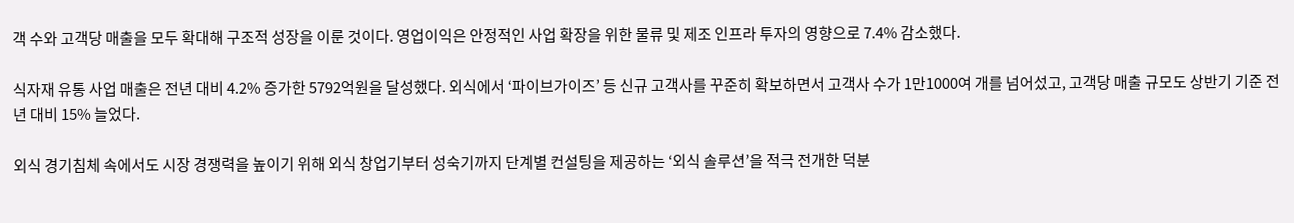객 수와 고객당 매출을 모두 확대해 구조적 성장을 이룬 것이다. 영업이익은 안정적인 사업 확장을 위한 물류 및 제조 인프라 투자의 영향으로 7.4% 감소했다.

식자재 유통 사업 매출은 전년 대비 4.2% 증가한 5792억원을 달성했다. 외식에서 ‘파이브가이즈’ 등 신규 고객사를 꾸준히 확보하면서 고객사 수가 1만1000여 개를 넘어섰고, 고객당 매출 규모도 상반기 기준 전년 대비 15% 늘었다.

외식 경기침체 속에서도 시장 경쟁력을 높이기 위해 외식 창업기부터 성숙기까지 단계별 컨설팅을 제공하는 ‘외식 솔루션’을 적극 전개한 덕분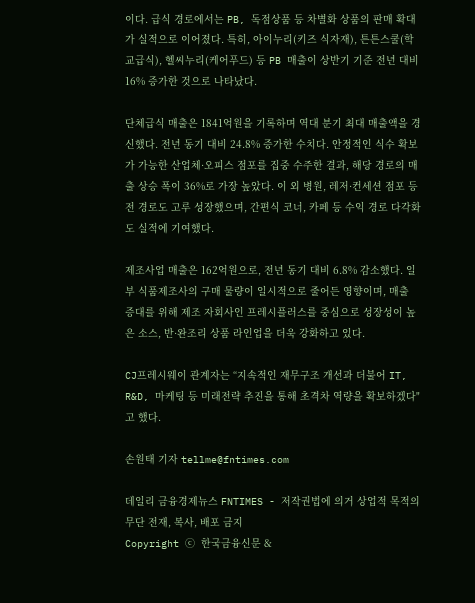이다. 급식 경로에서는 PB, 독점상품 등 차별화 상품의 판매 확대가 실적으로 이어졌다. 특히, 아이누리(키즈 식자재), 튼튼스쿨(학교급식), 헬씨누리(케어푸드) 등 PB 매출이 상반기 기준 전년 대비 16% 증가한 것으로 나타났다.

단체급식 매출은 1841억원을 기록하며 역대 분기 최대 매출액을 경신했다. 전년 동기 대비 24.8% 증가한 수치다. 안정적인 식수 확보가 가능한 산업체·오피스 점포를 집중 수주한 결과, 해당 경로의 매출 상승 폭이 36%로 가장 높았다. 이 외 병원, 레저·컨세션 점포 등 전 경로도 고루 성장했으며, 간편식 코너, 카페 등 수익 경로 다각화도 실적에 기여했다.

제조사업 매출은 162억원으로, 전년 동기 대비 6.8% 감소했다. 일부 식품제조사의 구매 물량이 일시적으로 줄어든 영향이며, 매출 증대를 위해 제조 자회사인 프레시플러스를 중심으로 성장성이 높은 소스, 반·완조리 상품 라인업을 더욱 강화하고 있다.

CJ프레시웨이 관계자는 “지속적인 재무구조 개선과 더불어 IT, R&D, 마케팅 등 미래전략 추진을 통해 초격차 역량을 확보하겠다"고 했다.

손원태 기자 tellme@fntimes.com

데일리 금융경제뉴스 FNTIMES - 저작권법에 의거 상업적 목적의 무단 전재, 복사, 배포 금지
Copyright ⓒ 한국금융신문 &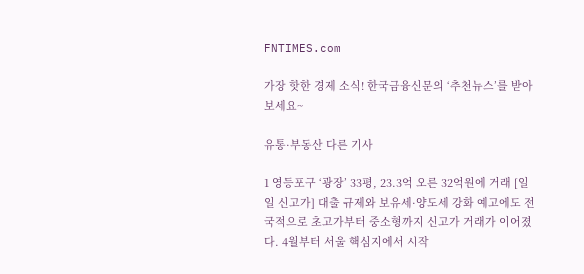FNTIMES.com

가장 핫한 경제 소식! 한국금융신문의 ‘추천뉴스’를 받아보세요~

유통·부동산 다른 기사

1 영등포구 ‘광장’ 33평, 23.3억 오른 32억원에 거래 [일일 신고가] 대출 규제와 보유세·양도세 강화 예고에도 전국적으로 초고가부터 중소형까지 신고가 거래가 이어졌다. 4월부터 서울 핵심지에서 시작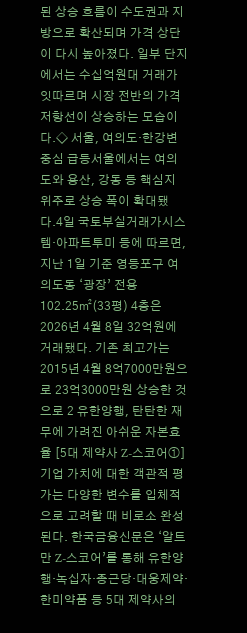된 상승 흐름이 수도권과 지방으로 확산되며 가격 상단이 다시 높아졌다. 일부 단지에서는 수십억원대 거래가 잇따르며 시장 전반의 가격 저항선이 상승하는 모습이다.◇ 서울, 여의도·한강변 중심 급등서울에서는 여의도와 용산, 강동 등 핵심지 위주로 상승 폭이 확대됐다.4일 국토부실거래가시스템·아파트투미 등에 따르면, 지난 1일 기준 영등포구 여의도동 ‘광장’ 전용 102.25㎡(33평) 4층은 2026년 4월 8일 32억원에 거래됐다. 기존 최고가는 2015년 4월 8억7000만원으로 23억3000만원 상승한 것으로 2 유한양행, 탄탄한 재무에 가려진 아쉬운 자본효율 [5대 제약사 Z-스코어①] 기업 가치에 대한 객관적 평가는 다양한 변수를 입체적으로 고려할 때 비로소 완성된다. 한국금융신문은 ‘알트만 Z-스코어’를 통해 유한양행·녹십자·종근당·대웅제약·한미약품 등 5대 제약사의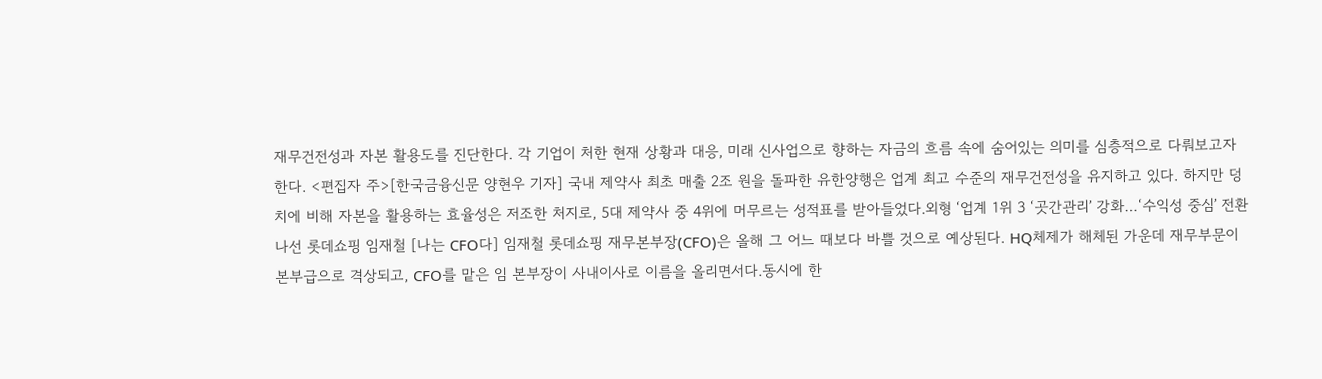재무건전성과 자본 활용도를 진단한다. 각 기업이 처한 현재 상황과 대응, 미래 신사업으로 향하는 자금의 흐름 속에 숨어있는 의미를 심층적으로 다뤄보고자 한다. <편집자 주>[한국금융신문 양현우 기자] 국내 제약사 최초 매출 2조 원을 돌파한 유한양행은 업계 최고 수준의 재무건전성을 유지하고 있다. 하지만 덩치에 비해 자본을 활용하는 효율성은 저조한 처지로, 5대 제약사 중 4위에 머무르는 성적표를 받아들었다.외형 ‘업계 1위 3 ‘곳간관리ʼ 강화…‘수익성 중심ʼ 전환 나선 롯데쇼핑 임재철 [나는 CFO다] 임재철 롯데쇼핑 재무본부장(CFO)은 올해 그 어느 때보다 바쁠 것으로 예상된다. HQ체제가 해체된 가운데 재무부문이 본부급으로 격상되고, CFO를 맡은 임 본부장이 사내이사로 이름을 올리면서다.동시에 한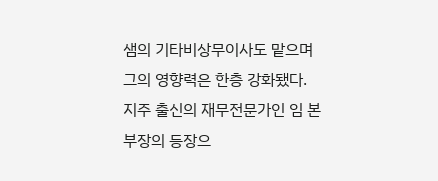샘의 기타비상무이사도 맡으며 그의 영향력은 한층 강화됐다. 지주 출신의 재무전문가인 임 본부장의 등장으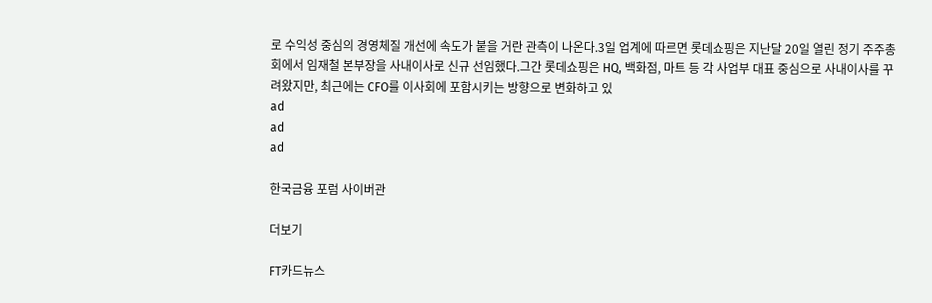로 수익성 중심의 경영체질 개선에 속도가 붙을 거란 관측이 나온다.3일 업계에 따르면 롯데쇼핑은 지난달 20일 열린 정기 주주총회에서 임재철 본부장을 사내이사로 신규 선임했다.그간 롯데쇼핑은 HQ, 백화점, 마트 등 각 사업부 대표 중심으로 사내이사를 꾸려왔지만, 최근에는 CFO를 이사회에 포함시키는 방향으로 변화하고 있
ad
ad
ad

한국금융 포럼 사이버관

더보기

FT카드뉴스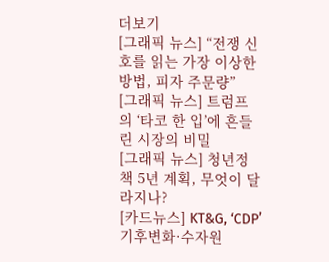더보기
[그래픽 뉴스] “전쟁 신호를 읽는 가장 이상한 방법, 피자 주문량”
[그래픽 뉴스] 트럼프의 ‘타코 한 입’에 흔들린 시장의 비밀
[그래픽 뉴스] 청년정책 5년 계획, 무엇이 달라지나?
[카드뉴스] KT&G, ‘CDP’ 기후변화·수자원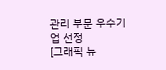관리 부문 우수기업 선정
[그래픽 뉴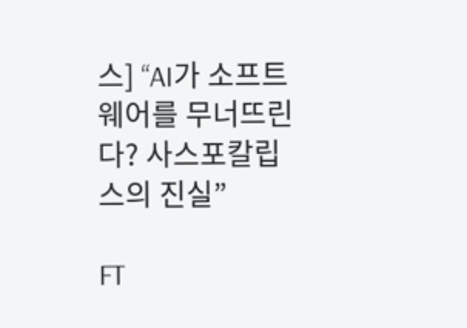스] “AI가 소프트웨어를 무너뜨린다? 사스포칼립스의 진실”

FT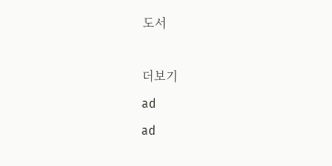도서

더보기
ad
ad